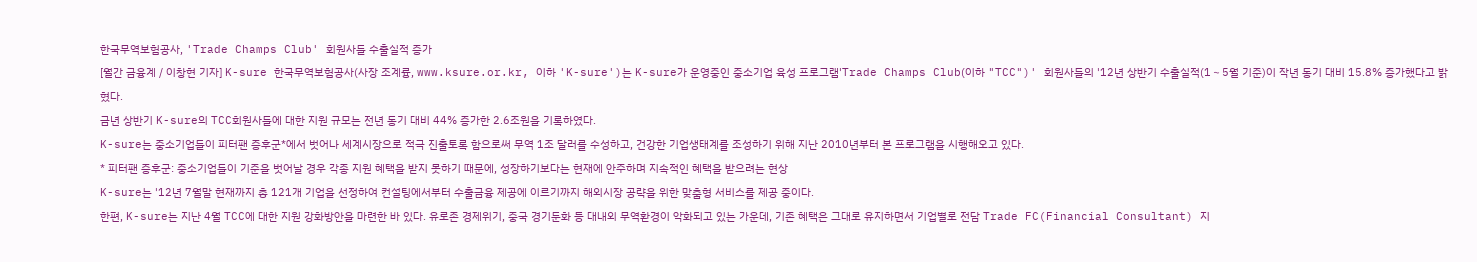한국무역보험공사, 'Trade Champs Club' 회원사들 수출실적 증가
[월간 금융계 / 이창현 기자] K-sure 한국무역보험공사(사장 조계륭, www.ksure.or.kr, 이하 'K-sure')는 K-sure가 운영중인 중소기업 육성 프로그램'Trade Champs Club(이하 "TCC")' 회원사들의 '12년 상반기 수출실적(1∼5월 기준)이 작년 동기 대비 15.8% 증가했다고 밝혔다.
금년 상반기 K-sure의 TCC회원사들에 대한 지원 규모는 전년 동기 대비 44% 증가한 2.6조원을 기록하였다.
K-sure는 중소기업들이 피터팬 증후군*에서 벗어나 세계시장으로 적극 진출토록 함으로써 무역 1조 달러를 수성하고, 건강한 기업생태계를 조성하기 위해 지난 2010년부터 본 프로그램을 시행해오고 있다.
* 피터팬 증후군: 중소기업들이 기준을 벗어날 경우 각종 지원 혜택을 받지 못하기 때문에, 성장하기보다는 현재에 안주하며 지속적인 혜택을 받으려는 현상
K-sure는 '12년 7월말 현재까지 총 121개 기업을 선정하여 컨설팅에서부터 수출금융 제공에 이르기까지 해외시장 공략을 위한 맞춤형 서비스를 제공 중이다.
한편, K-sure는 지난 4월 TCC에 대한 지원 강화방안을 마련한 바 있다. 유로존 경제위기, 중국 경기둔화 등 대내외 무역환경이 악화되고 있는 가운데, 기존 혜택은 그대로 유지하면서 기업별로 전담 Trade FC(Financial Consultant) 지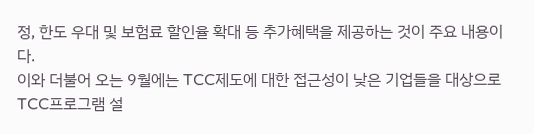정, 한도 우대 및 보험료 할인율 확대 등 추가혜택을 제공하는 것이 주요 내용이다.
이와 더불어 오는 9월에는 TCC제도에 대한 접근성이 낮은 기업들을 대상으로 TCC프로그램 설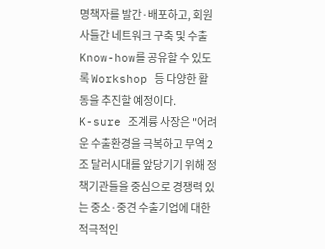명책자를 발간·배포하고, 회원사들간 네트워크 구축 및 수출 Know-how를 공유할 수 있도록 Workshop 등 다양한 활동을 추진할 예정이다.
K-sure 조계륭 사장은 "어려운 수출환경을 극복하고 무역 2조 달러시대를 앞당기기 위해 정책기관들을 중심으로 경쟁력 있는 중소·중견 수출기업에 대한 적극적인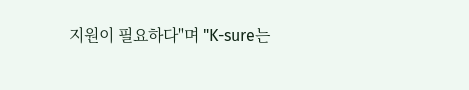지원이 필요하다"며 "K-sure는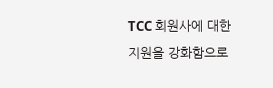TCC 회원사에 대한 지원을 강화함으로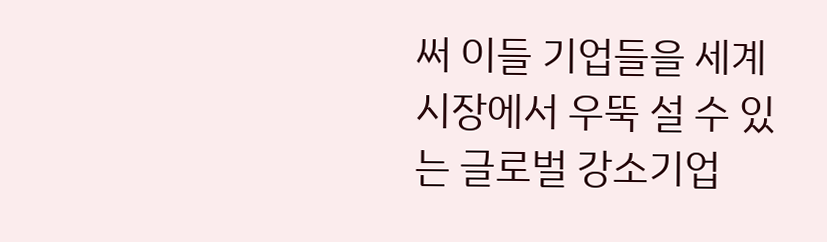써 이들 기업들을 세계시장에서 우뚝 설 수 있는 글로벌 강소기업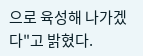으로 육성해 나가겠다"고 밝혔다.